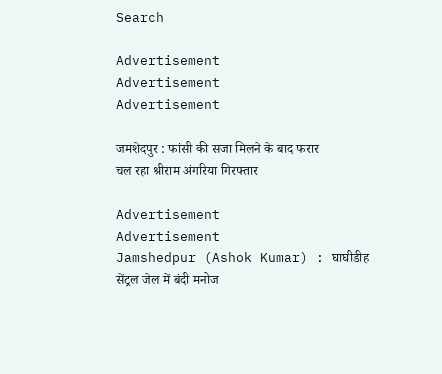Search

Advertisement
Advertisement
Advertisement

जमशेदपुर : फांसी की सजा मिलने के बाद फरार चल रहा श्रीराम अंगरिया गिरफ्तार

Advertisement
Advertisement
Jamshedpur (Ashok Kumar) : घाघीडीह सेंट्रल जेल में बंदी मनोज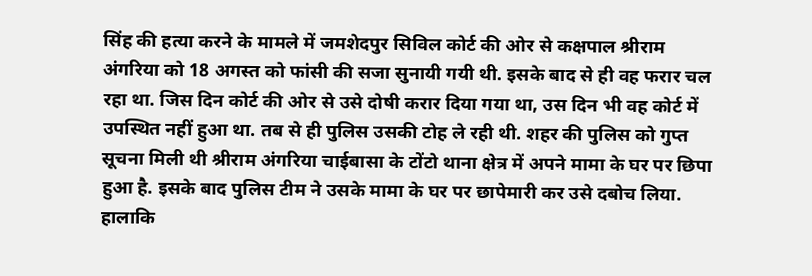सिंह की हत्या करने के मामले में जमशेदपुर सिविल कोर्ट की ओर से कक्षपाल श्रीराम अंगरिया को 18 अगस्त को फांसी की सजा सुनायी गयी थी. इसके बाद से ही वह फरार चल रहा था. जिस दिन कोर्ट की ओर से उसे दोषी करार दिया गया था, उस दिन भी वह कोर्ट में उपस्थित नहीं हुआ था. तब से ही पुलिस उसकी टोह ले रही थी. शहर की पुलिस को गुप्त सूचना मिली थी श्रीराम अंगरिया चाईबासा के टोंटो थाना क्षेत्र में अपने मामा के घर पर छिपा हुआ है. इसके बाद पुलिस टीम ने उसके मामा के घर पर छापेमारी कर उसे दबोच लिया. हालाकि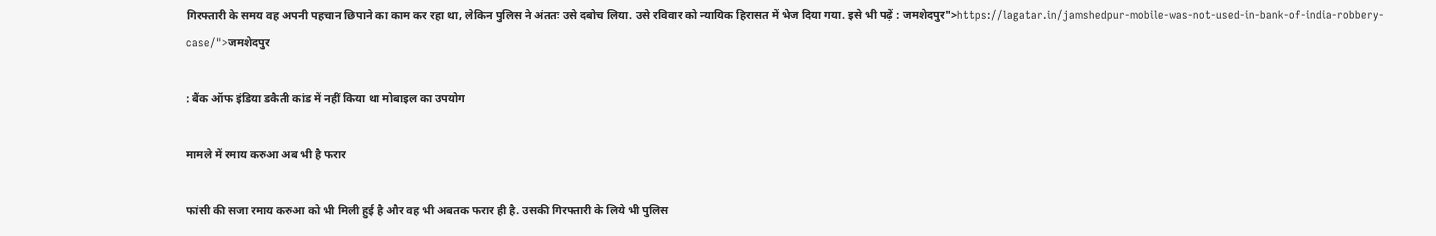गिरफ्तारी के समय वह अपनी पहचान छिपाने का काम कर रहा था, लेकिन पुलिस ने अंततः उसे दबोच लिया. उसे रविवार को न्यायिक हिरासत में भेज दिया गया. इसे भी पढ़ें : जमशेदपुर">https://lagatar.in/jamshedpur-mobile-was-not-used-in-bank-of-india-robbery-case/">जमशेदपुर

: बैंक ऑफ इंडिया डकैती कांड में नहीं किया था मोबाइल का उपयोग

मामले में रमाय करुआ अब भी है फरार

फांसी की सजा रमाय करुआ को भी मिली हुई है और वह भी अबतक फरार ही है. उसकी गिरफ्तारी के लिये भी पुलिस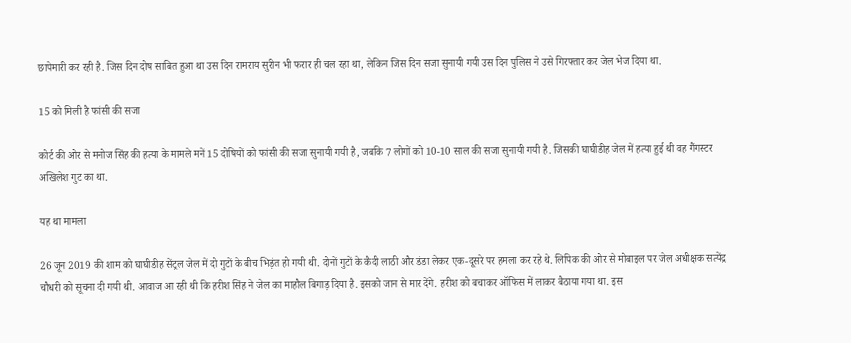छापेमारी कर रही है. जिस दिन दोष साबित हुआ था उस दिन रामराय सुरीन भी फरार ही चल रहा था, लेकिन जिस दिन सजा सुनायी गयी उस दिन पुलिस ने उसे गिरफ्तार कर जेल भेज दिया था.

15 को मिली है फांसी की सजा

कोर्ट की ओर से मनोज सिंह की हत्या के मामले मनें 15 दोषियों को फांसी की सजा सुनायी गयी है, जबकि 7 लोगों को 10-10 साल की सजा सुनायी गयी है. जिसकी घाघीडीह जेल में हत्या हुई थी वह गैंगस्टर अखिलेश गुट का था.

यह था मामला

26 जून 2019 की शाम को घाघीडीह सेंट्रल जेल में दो गुटों के बीच भिड़ंत हो गयी थी. दोनों गुटों के कैदी लाठी और डंडा लेकर एक-दूसरे पर हमला कर रहे थे. लिपिक की ओर से मोबाइल पर जेल अधीक्षक सत्येंद्र चौधरी को सूचना दी गयी थी. आवाज आ रही थी कि हरीश सिंह ने जेल का माहौल बिगाड़ दिया है. इसको जान से मार देंगे. हरीश को बचाकर ऑफिस में लाकर बैठाया गया था. इस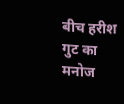बीच हरीश गुट का मनोज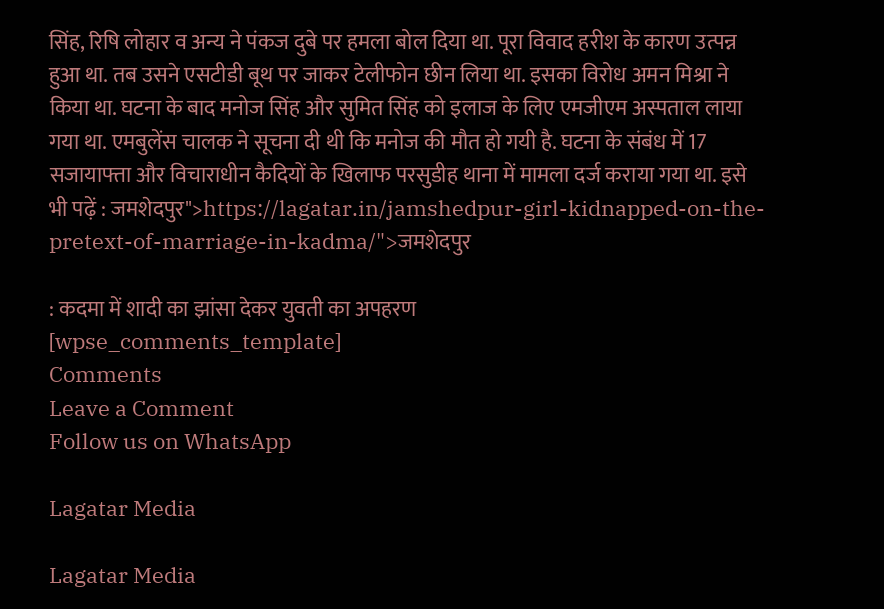सिंह, रिषि लोहार व अन्य ने पंकज दुबे पर हमला बोल दिया था. पूरा विवाद हरीश के कारण उत्पन्न हुआ था. तब उसने एसटीडी बूथ पर जाकर टेलीफोन छीन लिया था. इसका विरोध अमन मिश्रा ने किया था. घटना के बाद मनोज सिंह और सुमित सिंह को इलाज के लिए एमजीएम अस्पताल लाया गया था. एमबुलेंस चालक ने सूचना दी थी कि मनोज की मौत हो गयी है. घटना के संबंध में 17 सजायाफ्ता और विचाराधीन कैदियों के खिलाफ परसुडीह थाना में मामला दर्ज कराया गया था. इसे भी पढ़ें : जमशेदपुर">https://lagatar.in/jamshedpur-girl-kidnapped-on-the-pretext-of-marriage-in-kadma/">जमशेदपुर

: कदमा में शादी का झांसा देकर युवती का अपहरण
[wpse_comments_template]
Comments
Leave a Comment
Follow us on WhatsApp

Lagatar Media

Lagatar Media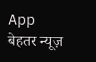App
बेहतर न्यूज़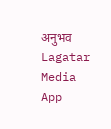अनुभव
Lagatar Media App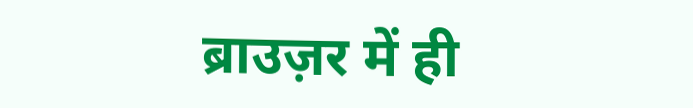ब्राउज़र में ही